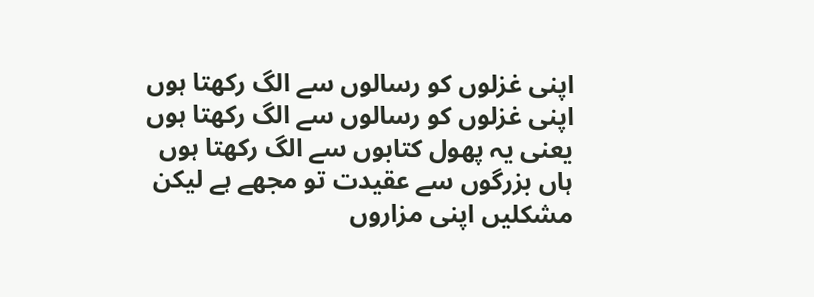اپنی غزلوں کو رسالوں سے الگ رکھتا ہوں
اپنی غزلوں کو رسالوں سے الگ رکھتا ہوں یعنی یہ پھول کتابوں سے الگ رکھتا ہوں ہاں بزرگوں سے عقیدت تو مجھے ہے لیکن مشکلیں اپنی مزاروں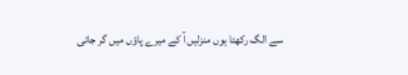سے الگ رکھتا ہوں منزلیں آ کے میرے پاؤں میں گر جاتی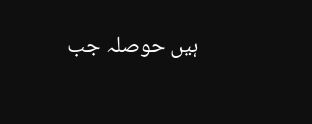ہیں حوصلہ جب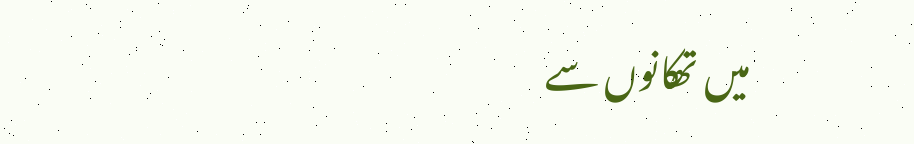میں تھکانوں سے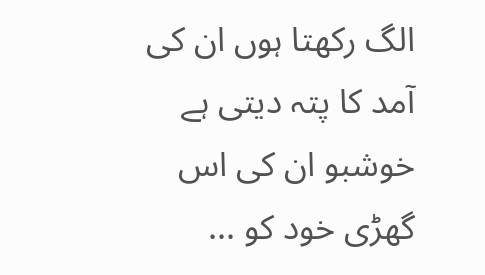الگ رکھتا ہوں ان کی آمد کا پتہ دیتی ہے خوشبو ان کی اس گھڑی خود کو ...